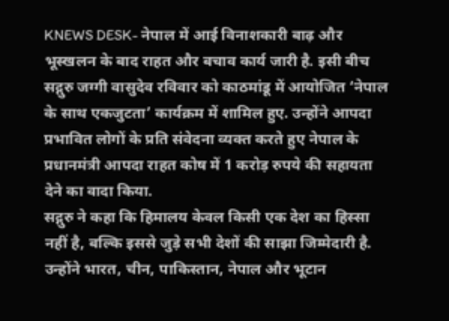KNEWS DESK- नेपाल में आई विनाशकारी बाढ़ और भूस्खलन के बाद राहत और बचाव कार्य जारी है. इसी बीच सद्गुरु जग्गी वासुदेव रविवार को काठमांडू में आयोजित ‘नेपाल के साथ एकजुटता’ कार्यक्रम में शामिल हुए. उन्होंने आपदा प्रभावित लोगों के प्रति संवेदना व्यक्त करते हुए नेपाल के प्रधानमंत्री आपदा राहत कोष में 1 करोड़ रुपये की सहायता देने का वादा किया.
सद्गुरु ने कहा कि हिमालय केवल किसी एक देश का हिस्सा नहीं है, बल्कि इससे जुड़े सभी देशों की साझा जिम्मेदारी है. उन्होंने भारत, चीन, पाकिस्तान, नेपाल और भूटान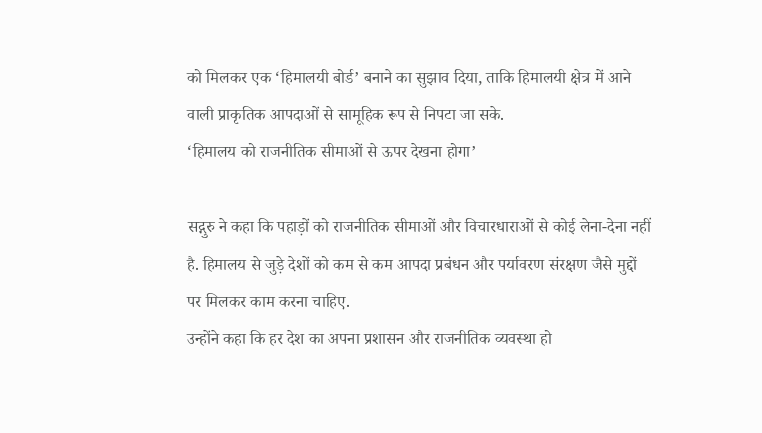को मिलकर एक ‘हिमालयी बोर्ड’ बनाने का सुझाव दिया, ताकि हिमालयी क्षेत्र में आने वाली प्राकृतिक आपदाओं से सामूहिक रूप से निपटा जा सके.
‘हिमालय को राजनीतिक सीमाओं से ऊपर देखना होगा’

सद्गुरु ने कहा कि पहाड़ों को राजनीतिक सीमाओं और विचारधाराओं से कोई लेना-देना नहीं है. हिमालय से जुड़े देशों को कम से कम आपदा प्रबंधन और पर्यावरण संरक्षण जैसे मुद्दों पर मिलकर काम करना चाहिए.
उन्होंने कहा कि हर देश का अपना प्रशासन और राजनीतिक व्यवस्था हो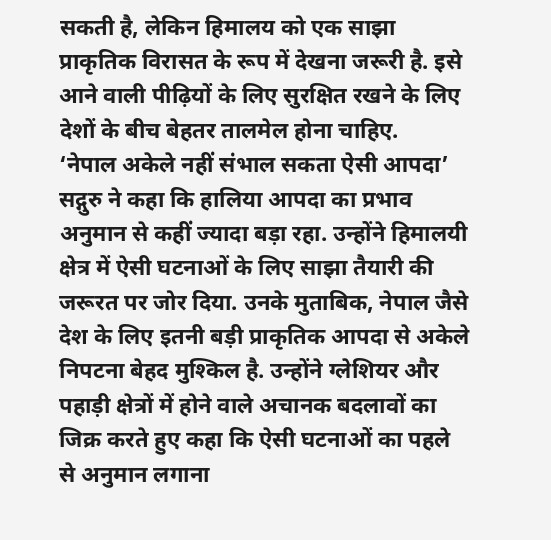सकती है, लेकिन हिमालय को एक साझा प्राकृतिक विरासत के रूप में देखना जरूरी है. इसे आने वाली पीढ़ियों के लिए सुरक्षित रखने के लिए देशों के बीच बेहतर तालमेल होना चाहिए.
‘नेपाल अकेले नहीं संभाल सकता ऐसी आपदा’
सद्गुरु ने कहा कि हालिया आपदा का प्रभाव अनुमान से कहीं ज्यादा बड़ा रहा. उन्होंने हिमालयी क्षेत्र में ऐसी घटनाओं के लिए साझा तैयारी की जरूरत पर जोर दिया. उनके मुताबिक, नेपाल जैसे देश के लिए इतनी बड़ी प्राकृतिक आपदा से अकेले निपटना बेहद मुश्किल है. उन्होंने ग्लेशियर और पहाड़ी क्षेत्रों में होने वाले अचानक बदलावों का जिक्र करते हुए कहा कि ऐसी घटनाओं का पहले से अनुमान लगाना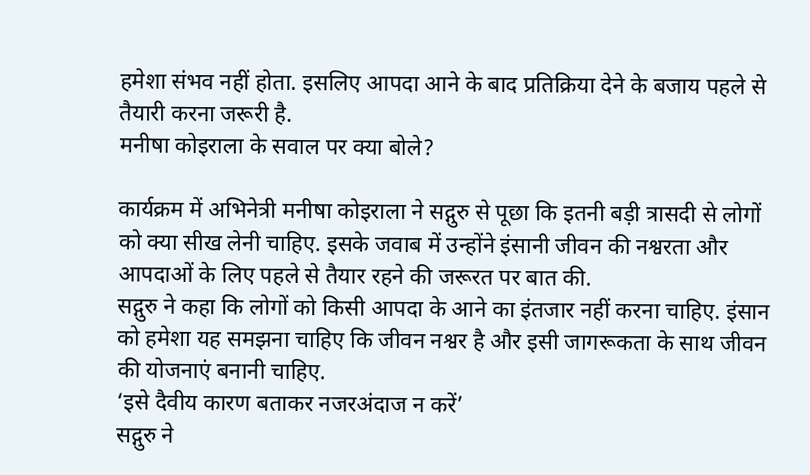हमेशा संभव नहीं होता. इसलिए आपदा आने के बाद प्रतिक्रिया देने के बजाय पहले से तैयारी करना जरूरी है.
मनीषा कोइराला के सवाल पर क्या बोले?

कार्यक्रम में अभिनेत्री मनीषा कोइराला ने सद्गुरु से पूछा कि इतनी बड़ी त्रासदी से लोगों को क्या सीख लेनी चाहिए. इसके जवाब में उन्होंने इंसानी जीवन की नश्वरता और आपदाओं के लिए पहले से तैयार रहने की जरूरत पर बात की.
सद्गुरु ने कहा कि लोगों को किसी आपदा के आने का इंतजार नहीं करना चाहिए. इंसान को हमेशा यह समझना चाहिए कि जीवन नश्वर है और इसी जागरूकता के साथ जीवन की योजनाएं बनानी चाहिए.
‘इसे दैवीय कारण बताकर नजरअंदाज न करें’
सद्गुरु ने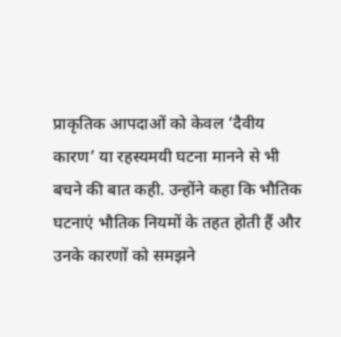प्राकृतिक आपदाओं को केवल ‘दैवीय कारण’ या रहस्यमयी घटना मानने से भी बचने की बात कही. उन्होंने कहा कि भौतिक घटनाएं भौतिक नियमों के तहत होती हैं और उनके कारणों को समझने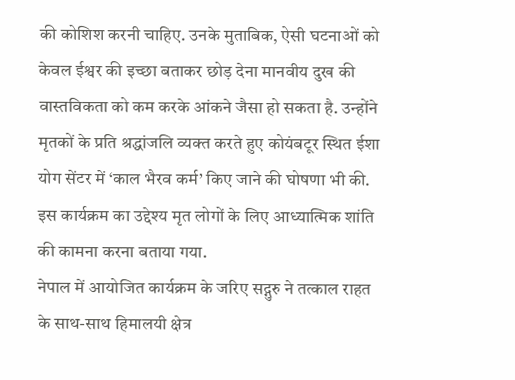की कोशिश करनी चाहिए. उनके मुताबिक, ऐसी घटनाओं को केवल ईश्वर की इच्छा बताकर छोड़ देना मानवीय दुख की वास्तविकता को कम करके आंकने जैसा हो सकता है. उन्होंने मृतकों के प्रति श्रद्धांजलि व्यक्त करते हुए कोयंबटूर स्थित ईशा योग सेंटर में ‘काल भैरव कर्म’ किए जाने की घोषणा भी की. इस कार्यक्रम का उद्देश्य मृत लोगों के लिए आध्यात्मिक शांति की कामना करना बताया गया.
नेपाल में आयोजित कार्यक्रम के जरिए सद्गुरु ने तत्काल राहत के साथ-साथ हिमालयी क्षेत्र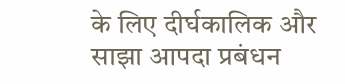के लिए दीर्घकालिक और साझा आपदा प्रबंधन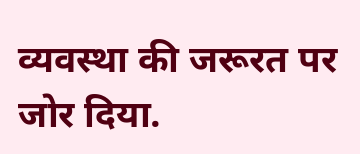व्यवस्था की जरूरत पर जोर दिया.